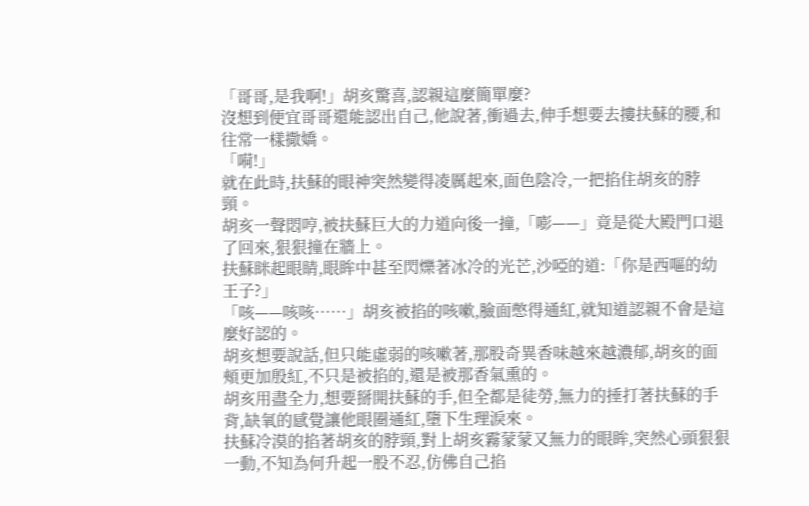「哥哥,是我啊!」胡亥驚喜,認親這麼簡單麼?
沒想到便宜哥哥還能認出自己,他說著,衝過去,伸手想要去摟扶蘇的腰,和往常一樣撒嬌。
「嗬!」
就在此時,扶蘇的眼神突然變得凌厲起來,面色陰冷,一把掐住胡亥的脖頸。
胡亥一聲悶哼,被扶蘇巨大的力道向後一撞,「嘭——」竟是從大殿門口退了回來,狠狠撞在牆上。
扶蘇眯起眼睛,眼眸中甚至閃爍著冰冷的光芒,沙啞的道:「你是西嘔的幼王子?」
「咳——咳咳……」胡亥被掐的咳嗽,臉面憋得通紅,就知道認親不會是這麼好認的。
胡亥想要說話,但只能虛弱的咳嗽著,那股奇異香味越來越濃郁,胡亥的面頰更加殷紅,不只是被掐的,還是被那香氣熏的。
胡亥用盡全力,想要掰開扶蘇的手,但全都是徒勞,無力的捶打著扶蘇的手背,缺氧的感覺讓他眼圈通紅,墮下生理淚來。
扶蘇冷漠的掐著胡亥的脖頸,對上胡亥霧蒙蒙又無力的眼眸,突然心頭狠狠一動,不知為何升起一股不忍,仿佛自己掐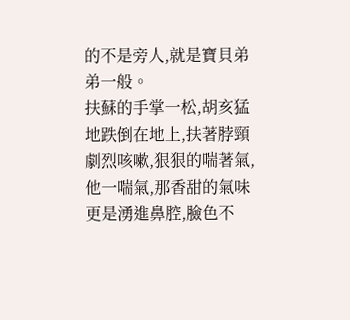的不是旁人,就是寶貝弟弟一般。
扶蘇的手掌一松,胡亥猛地跌倒在地上,扶著脖頸劇烈咳嗽,狠狠的喘著氣,他一喘氣,那香甜的氣味更是湧進鼻腔,臉色不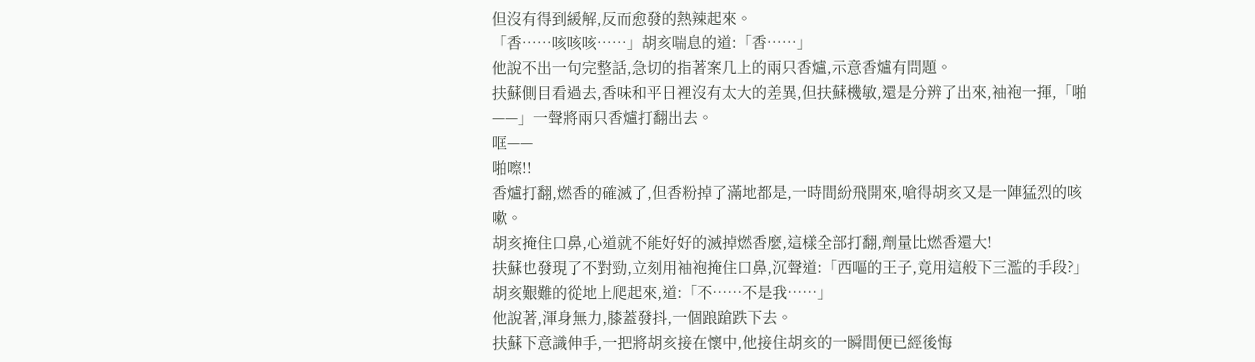但沒有得到緩解,反而愈發的熱辣起來。
「香……咳咳咳……」胡亥喘息的道:「香……」
他說不出一句完整話,急切的指著案几上的兩只香爐,示意香爐有問題。
扶蘇側目看過去,香味和平日裡沒有太大的差異,但扶蘇機敏,還是分辨了出來,袖袍一揮,「啪——」一聲將兩只香爐打翻出去。
哐——
啪嚓!!
香爐打翻,燃香的確滅了,但香粉掉了滿地都是,一時間紛飛開來,嗆得胡亥又是一陣猛烈的咳嗽。
胡亥掩住口鼻,心道就不能好好的滅掉燃香麼,這樣全部打翻,劑量比燃香還大!
扶蘇也發現了不對勁,立刻用袖袍掩住口鼻,沉聲道:「西嘔的王子,竟用這般下三濫的手段?」
胡亥艱難的從地上爬起來,道:「不……不是我……」
他說著,渾身無力,膝蓋發抖,一個踉蹌跌下去。
扶蘇下意識伸手,一把將胡亥接在懷中,他接住胡亥的一瞬間便已經後悔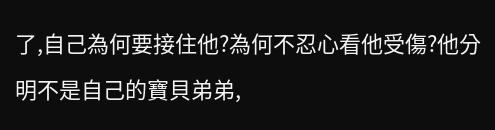了,自己為何要接住他?為何不忍心看他受傷?他分明不是自己的寶貝弟弟,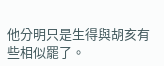他分明只是生得與胡亥有些相似罷了。